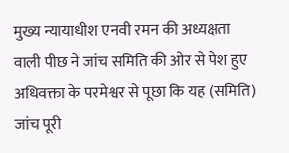मुख्य न्यायाधीश एनवी रमन की अध्यक्षता वाली पीछ ने जांच समिति की ओर से पेश हुए अधिवक्ता के परमेश्वर से पूछा कि यह (समिति) जांच पूरी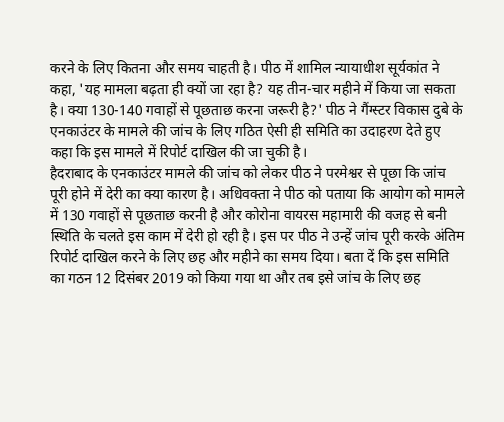करने के लिए कितना और समय चाहती है। पीठ में शामिल न्यायाधीश सूर्यकांत ने कहा, 'यह मामला बढ़ता ही क्यों जा रहा है? यह तीन-चार महीने में किया जा सकता है। क्या 130-140 गवाहों से पूछताछ करना जरूरी है?' पीठ ने गैंग्स्टर विकास दुबे के एनकाउंटर के मामले की जांच के लिए गठित ऐसी ही समिति का उदाहरण देते हुए कहा कि इस मामले में रिपोर्ट दाखिल की जा चुकी है।
हैदराबाद के एनकाउंटर मामले की जांच को लेकर पीठ ने परमेश्वर से पूछा कि जांच पूरी होने में देरी का क्या कारण है। अधिवक्ता ने पीठ को पताया कि आयोग को मामले में 130 गवाहों से पूछताछ करनी है और कोरोना वायरस महामारी की वजह से बनी स्थिति के चलते इस काम में देरी हो रही है। इस पर पीठ ने उन्हें जांच पूरी करके अंतिम रिपोर्ट दाखिल करने के लिए छह और महीने का समय दिया। बता दें कि इस समिति का गठन 12 दिसंबर 2019 को किया गया था और तब इसे जांच के लिए छह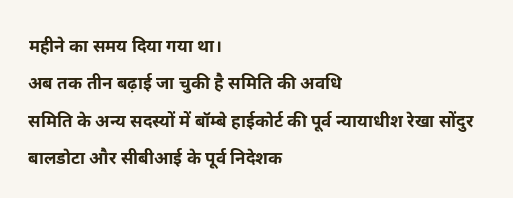महीने का समय दिया गया था।
अब तक तीन बढ़ाई जा चुकी है समिति की अवधि
समिति के अन्य सदस्यों में बॉम्बे हाईकोर्ट की पूर्व न्यायाधीश रेखा सोंदुर बालडोटा और सीबीआई के पूर्व निदेशक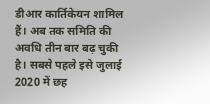डीआर कार्तिकेयन शामिल हैं। अब तक समिति की अवधि तीन बार बढ़ चुकी है। सबसे पहले इसे जुलाई 2020 में छह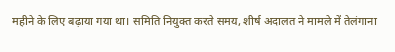महीने के लिए बढ़ाया गया था। समिति नियुक्त करते समय, शीर्ष अदालत ने मामले में तेलंगाना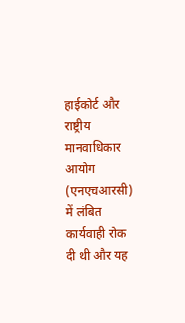हाईकोर्ट और राष्ट्रीय मानवाधिकार आयोग (एनएचआरसी) में लंबित कार्यवाही रोक दी थी और यह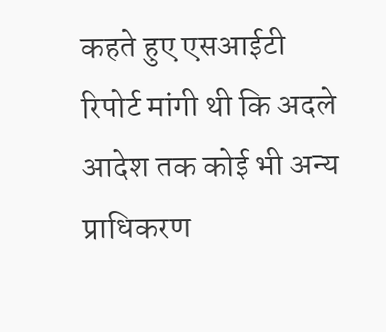कहते हुए एसआईटी रिपोर्ट मांगी थी कि अदले आदेश तक कोई भी अन्य प्राधिकरण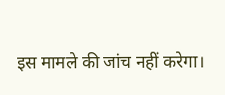इस मामले की जांच नहीं करेगा।